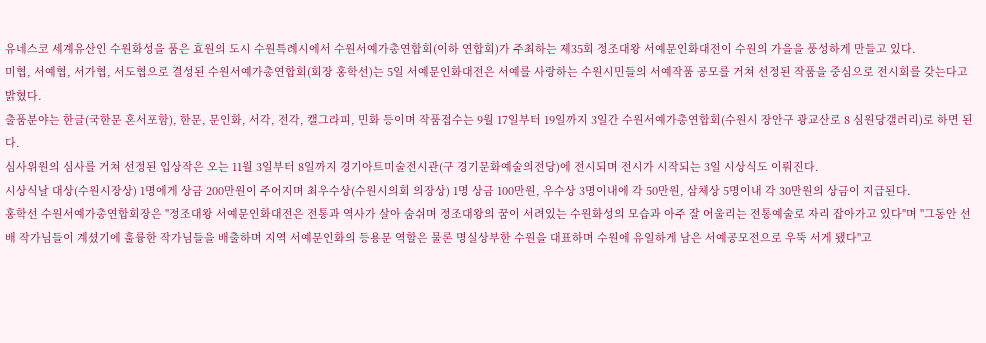유네스코 세계유산인 수원화성을 품은 효원의 도시 수원특례시에서 수원서예가총연합회(이하 연합회)가 주최하는 제35회 정조대왕 서예문인화대전이 수원의 가을을 풍성하게 만들고 있다.
미협, 서예협, 서가협, 서도협으로 결성된 수원서예가총연합회(회장 홍학선)는 5일 서예문인화대전은 서예를 사랑하는 수원시민들의 서예작품 공모를 거쳐 선정된 작품을 중심으로 전시회를 갖는다고 밝혔다.
출품분야는 한글(국한문 혼서포함), 한문, 문인화, 서각, 전각, 캘그라피, 민화 등이며 작품접수는 9월 17일부터 19일까지 3일간 수원서예가총연합회(수원시 장안구 광교산로 8 심원당갤러리)로 하면 된다.
심사위원의 심사를 거쳐 선정된 입상작은 오는 11월 3일부터 8일까지 경기아트미술전시관(구 경기문화예술의전당)에 전시되며 전시가 시작되는 3일 시상식도 이뤄진다.
시상식날 대상(수원시장상) 1명에게 상금 200만원이 주어지며 최우수상(수원시의회 의장상) 1명 상금 100만원, 우수상 3명이내에 각 50만원, 삼체상 5명이내 각 30만원의 상금이 지급된다.
홍학선 수원서예가총연합회장은 "정조대왕 서예문인화대전은 전통과 역사가 살아 숨쉬며 정조대왕의 꿈이 서려있는 수원화성의 모습과 아주 잘 어울리는 전통예술로 자리 잡아가고 있다"며 "그동안 선배 작가님들이 계셨기에 훌륭한 작가님들을 배출하며 지역 서예문인화의 등용문 역할은 물론 명실상부한 수원을 대표하며 수원에 유일하게 남은 서예공모전으로 우뚝 서게 됐다"고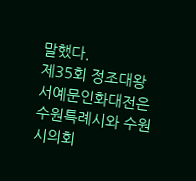말했다.
제35회 정조대왕 서예문인화대전은 수원특례시와 수원시의회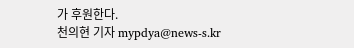가 후원한다.
천의현 기자 mypdya@news-s.kr